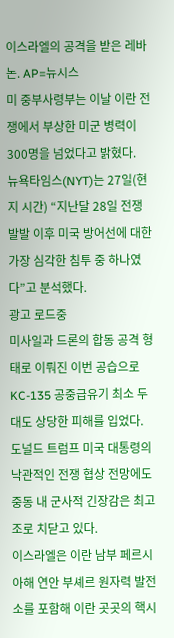이스라엘의 공격을 받은 레바논. AP=뉴시스
미 중부사령부는 이날 이란 전쟁에서 부상한 미군 병력이 300명을 넘었다고 밝혔다.
뉴욕타임스(NYT)는 27일(현지 시간) “지난달 28일 전쟁 발발 이후 미국 방어선에 대한 가장 심각한 침투 중 하나였다”고 분석했다.
광고 로드중
미사일과 드론의 합동 공격 형태로 이뤄진 이번 공습으로 KC-135 공중급유기 최소 두 대도 상당한 피해를 입었다.
도널드 트럼프 미국 대통령의 낙관적인 전쟁 협상 전망에도 중동 내 군사적 긴장감은 최고조로 치닫고 있다.
이스라엘은 이란 남부 페르시아해 연안 부셰르 원자력 발전소를 포함해 이란 곳곳의 핵시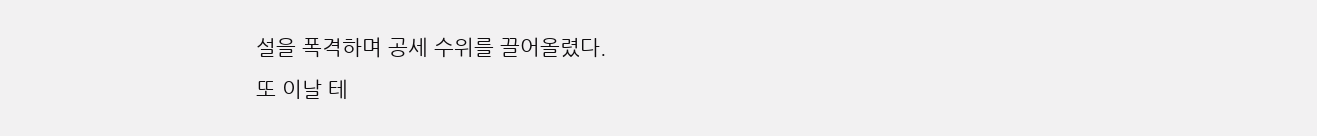설을 폭격하며 공세 수위를 끌어올렸다.
또 이날 테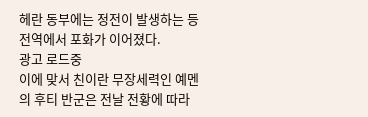헤란 동부에는 정전이 발생하는 등 전역에서 포화가 이어졌다.
광고 로드중
이에 맞서 친이란 무장세력인 예멘의 후티 반군은 전날 전황에 따라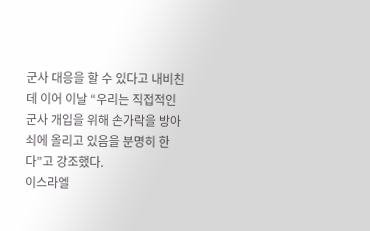군사 대응을 할 수 있다고 내비친 데 이어 이날 “우리는 직접적인 군사 개입을 위해 손가락을 방아쇠에 올리고 있음을 분명히 한다”고 강조했다.
이스라엘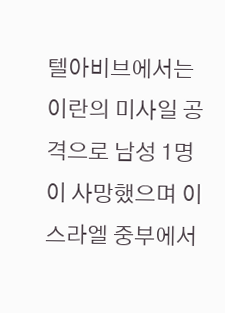텔아비브에서는 이란의 미사일 공격으로 남성 1명이 사망했으며 이스라엘 중부에서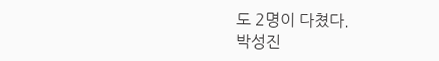도 2명이 다쳤다.
박성진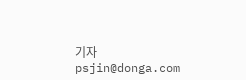기자 psjin@donga.com